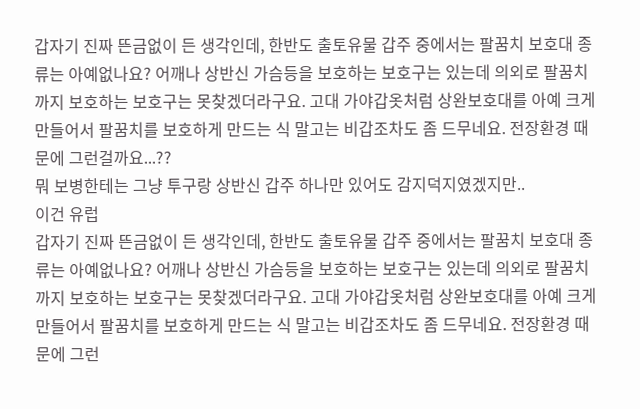갑자기 진짜 뜬금없이 든 생각인데, 한반도 출토유물 갑주 중에서는 팔꿈치 보호대 종류는 아예없나요? 어깨나 상반신 가슴등을 보호하는 보호구는 있는데 의외로 팔꿈치까지 보호하는 보호구는 못찾겠더라구요. 고대 가야갑옷처럼 상완보호대를 아예 크게만들어서 팔꿈치를 보호하게 만드는 식 말고는 비갑조차도 좀 드무네요. 전장환경 때문에 그런걸까요...??
뭐 보병한테는 그냥 투구랑 상반신 갑주 하나만 있어도 감지덕지였겠지만..
이건 유럽
갑자기 진짜 뜬금없이 든 생각인데, 한반도 출토유물 갑주 중에서는 팔꿈치 보호대 종류는 아예없나요? 어깨나 상반신 가슴등을 보호하는 보호구는 있는데 의외로 팔꿈치까지 보호하는 보호구는 못찾겠더라구요. 고대 가야갑옷처럼 상완보호대를 아예 크게만들어서 팔꿈치를 보호하게 만드는 식 말고는 비갑조차도 좀 드무네요. 전장환경 때문에 그런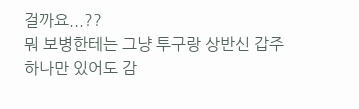걸까요...??
뭐 보병한테는 그냥 투구랑 상반신 갑주 하나만 있어도 감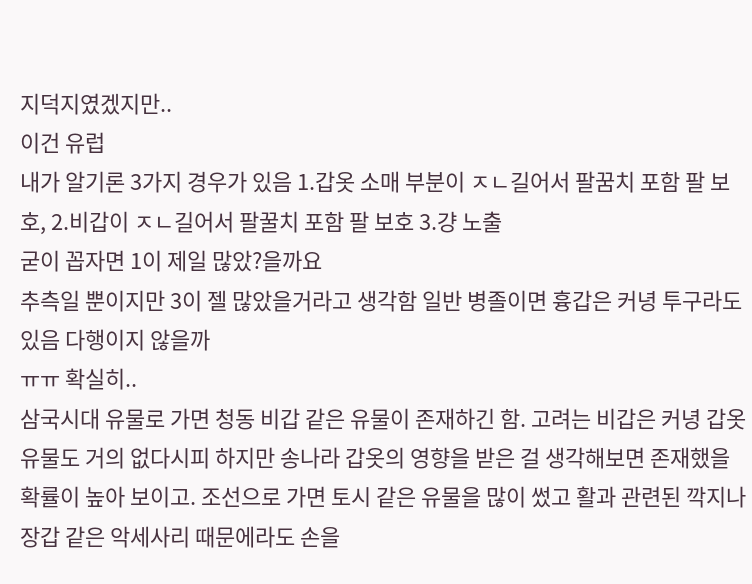지덕지였겠지만..
이건 유럽
내가 알기론 3가지 경우가 있음 1.갑옷 소매 부분이 ㅈㄴ길어서 팔꿈치 포함 팔 보호, 2.비갑이 ㅈㄴ길어서 팔꿀치 포함 팔 보호 3.걍 노출
굳이 꼽자면 1이 제일 많았?을까요
추측일 뿐이지만 3이 젤 많았을거라고 생각함 일반 병졸이면 흉갑은 커녕 투구라도 있음 다행이지 않을까
ㅠㅠ 확실히..
삼국시대 유물로 가면 청동 비갑 같은 유물이 존재하긴 함. 고려는 비갑은 커녕 갑옷 유물도 거의 없다시피 하지만 송나라 갑옷의 영향을 받은 걸 생각해보면 존재했을 확률이 높아 보이고. 조선으로 가면 토시 같은 유물을 많이 썼고 활과 관련된 깍지나 장갑 같은 악세사리 때문에라도 손을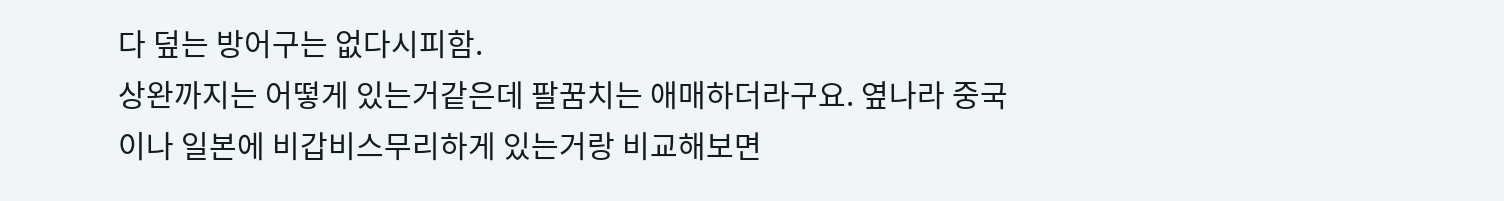다 덮는 방어구는 없다시피함.
상완까지는 어떻게 있는거같은데 팔꿈치는 애매하더라구요. 옆나라 중국이나 일본에 비갑비스무리하게 있는거랑 비교해보면